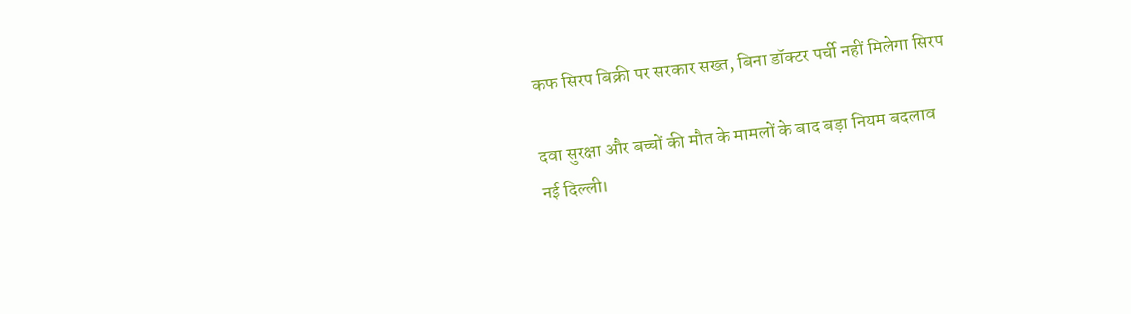कफ सिरप बिक्री पर सरकार सख्त, बिना डॉक्टर पर्ची नहीं मिलेगा सिरप

दवा सुरक्षा और बच्चों की मौत के मामलों के बाद बड़ा नियम बदलाव
नई दिल्ली।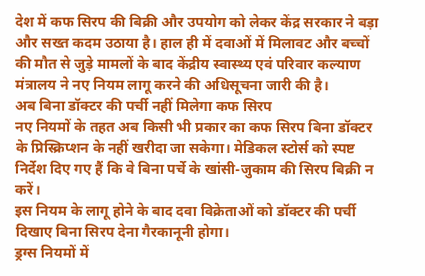देश में कफ सिरप की बिक्री और उपयोग को लेकर केंद्र सरकार ने बड़ा और सख्त कदम उठाया है। हाल ही में दवाओं में मिलावट और बच्चों की मौत से जुड़े मामलों के बाद केंद्रीय स्वास्थ्य एवं परिवार कल्याण मंत्रालय ने नए नियम लागू करने की अधिसूचना जारी की है।
अब बिना डॉक्टर की पर्ची नहीं मिलेगा कफ सिरप
नए नियमों के तहत अब किसी भी प्रकार का कफ सिरप बिना डॉक्टर के प्रिस्क्रिप्शन के नहीं खरीदा जा सकेगा। मेडिकल स्टोर्स को स्पष्ट निर्देश दिए गए हैं कि वे बिना पर्चे के खांसी-जुकाम की सिरप बिक्री न करें।
इस नियम के लागू होने के बाद दवा विक्रेताओं को डॉक्टर की पर्ची दिखाए बिना सिरप देना गैरकानूनी होगा।
ड्रग्स नियमों में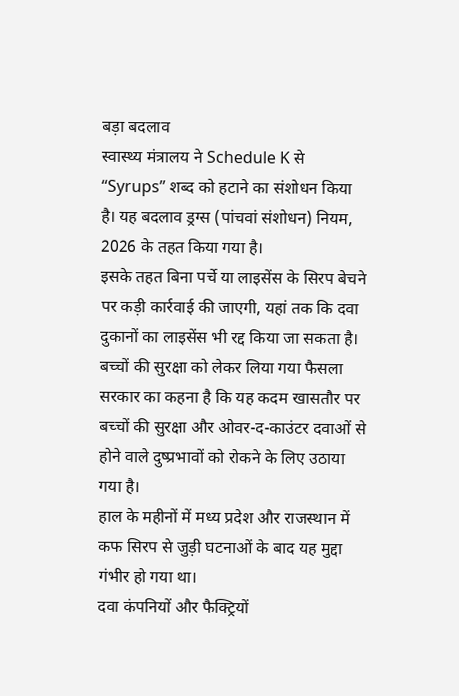बड़ा बदलाव
स्वास्थ्य मंत्रालय ने Schedule K से “Syrups” शब्द को हटाने का संशोधन किया है। यह बदलाव ड्रग्स (पांचवां संशोधन) नियम, 2026 के तहत किया गया है।
इसके तहत बिना पर्चे या लाइसेंस के सिरप बेचने पर कड़ी कार्रवाई की जाएगी, यहां तक कि दवा दुकानों का लाइसेंस भी रद्द किया जा सकता है।
बच्चों की सुरक्षा को लेकर लिया गया फैसला
सरकार का कहना है कि यह कदम खासतौर पर बच्चों की सुरक्षा और ओवर-द-काउंटर दवाओं से होने वाले दुष्प्रभावों को रोकने के लिए उठाया गया है।
हाल के महीनों में मध्य प्रदेश और राजस्थान में कफ सिरप से जुड़ी घटनाओं के बाद यह मुद्दा गंभीर हो गया था।
दवा कंपनियों और फैक्ट्रियों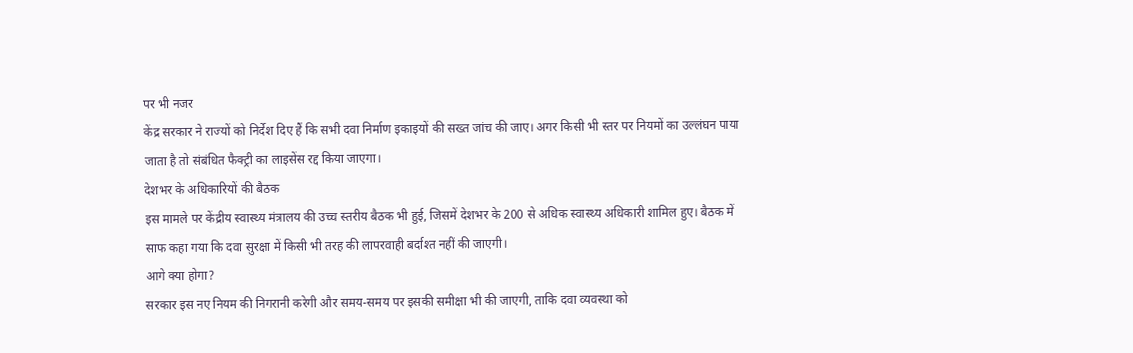पर भी नजर
केंद्र सरकार ने राज्यों को निर्देश दिए हैं कि सभी दवा निर्माण इकाइयों की सख्त जांच की जाए। अगर किसी भी स्तर पर नियमों का उल्लंघन पाया जाता है तो संबंधित फैक्ट्री का लाइसेंस रद्द किया जाएगा।
देशभर के अधिकारियों की बैठक
इस मामले पर केंद्रीय स्वास्थ्य मंत्रालय की उच्च स्तरीय बैठक भी हुई, जिसमें देशभर के 200 से अधिक स्वास्थ्य अधिकारी शामिल हुए। बैठक में साफ कहा गया कि दवा सुरक्षा में किसी भी तरह की लापरवाही बर्दाश्त नहीं की जाएगी।
आगे क्या होगा?
सरकार इस नए नियम की निगरानी करेगी और समय-समय पर इसकी समीक्षा भी की जाएगी, ताकि दवा व्यवस्था को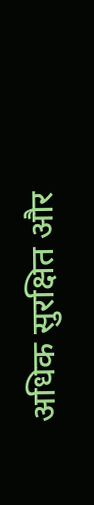अधिक सुरक्षित और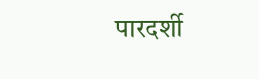पारदर्शी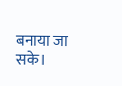बनाया जा सके।